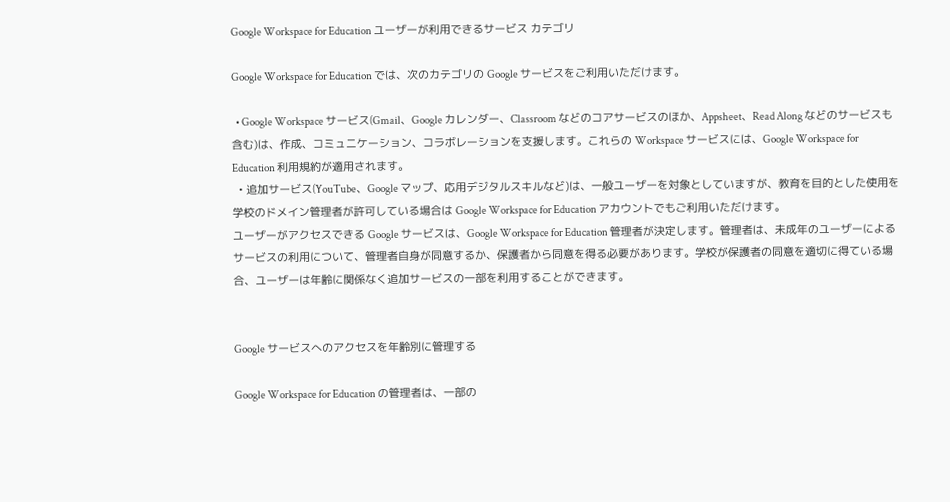Google Workspace for Education ユーザーが利用できるサービス カテゴリ

Google Workspace for Education では、次のカテゴリの Google サービスをご利用いただけます。

  • Google Workspace サービス(Gmail、Google カレンダー、Classroom などのコアサービスのほか、Appsheet、Read Along などのサービスも含む)は、作成、コミュニケーション、コラボレーションを支援します。これらの Workspace サービスには、Google Workspace for Education 利用規約が適用されます。
  • 追加サービス(YouTube、Google マップ、応用デジタルスキルなど)は、一般ユーザーを対象としていますが、教育を目的とした使用を学校のドメイン管理者が許可している場合は Google Workspace for Education アカウントでもご利用いただけます。
ユーザーがアクセスできる Google サービスは、Google Workspace for Education 管理者が決定します。管理者は、未成年のユーザーによるサービスの利用について、管理者自身が同意するか、保護者から同意を得る必要があります。学校が保護者の同意を適切に得ている場合、ユーザーは年齢に関係なく追加サービスの一部を利用することができます。


Google サービスへのアクセスを年齢別に管理する

Google Workspace for Education の管理者は、一部の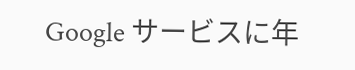Google サービスに年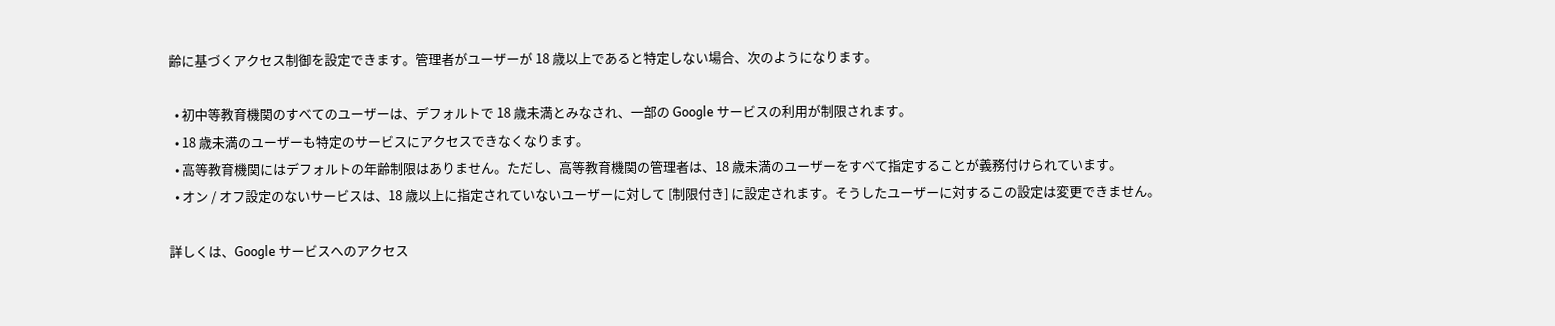齢に基づくアクセス制御を設定できます。管理者がユーザーが 18 歳以上であると特定しない場合、次のようになります。

  • 初中等教育機関のすべてのユーザーは、デフォルトで 18 歳未満とみなされ、一部の Google サービスの利用が制限されます。
  • 18 歳未満のユーザーも特定のサービスにアクセスできなくなります。
  • 高等教育機関にはデフォルトの年齢制限はありません。ただし、高等教育機関の管理者は、18 歳未満のユーザーをすべて指定することが義務付けられています。
  • オン / オフ設定のないサービスは、18 歳以上に指定されていないユーザーに対して [制限付き] に設定されます。そうしたユーザーに対するこの設定は変更できません。

詳しくは、Google サービスへのアクセス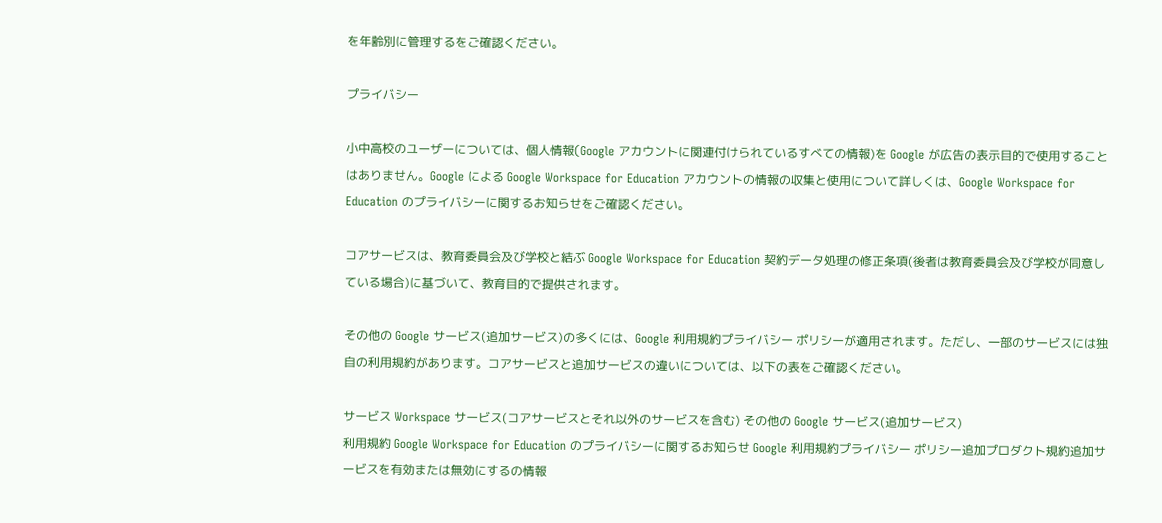を年齢別に管理するをご確認ください。

プライバシー

小中高校のユーザーについては、個人情報(Google アカウントに関連付けられているすべての情報)を Google が広告の表示目的で使用することはありません。Google による Google Workspace for Education アカウントの情報の収集と使用について詳しくは、Google Workspace for Education のプライバシーに関するお知らせをご確認ください。

コアサービスは、教育委員会及び学校と結ぶ Google Workspace for Education 契約データ処理の修正条項(後者は教育委員会及び学校が同意している場合)に基づいて、教育目的で提供されます。

その他の Google サービス(追加サービス)の多くには、Google 利用規約プライバシー ポリシーが適用されます。ただし、一部のサービスには独自の利用規約があります。コアサービスと追加サービスの違いについては、以下の表をご確認ください。

サービス Workspace サービス(コアサービスとそれ以外のサービスを含む) その他の Google サービス(追加サービス)
利用規約 Google Workspace for Education のプライバシーに関するお知らせ Google 利用規約プライバシー ポリシー追加プロダクト規約追加サービスを有効または無効にするの情報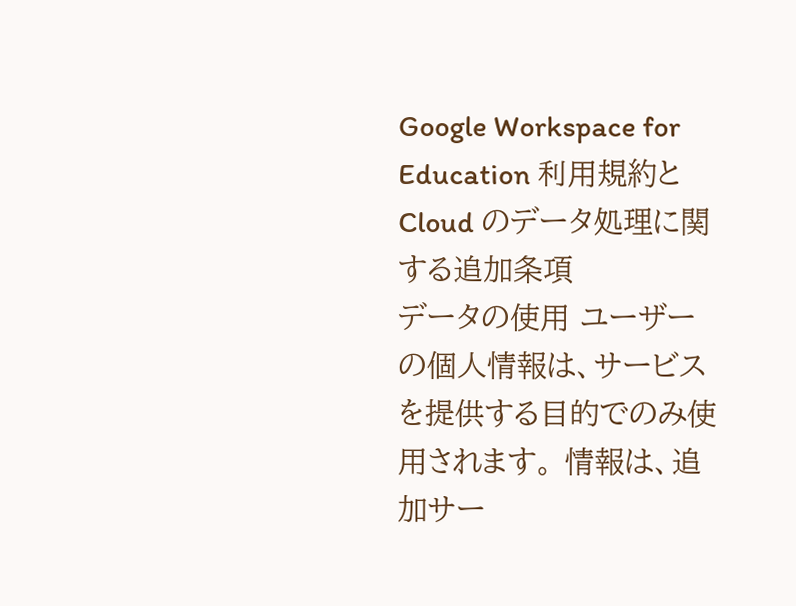Google Workspace for Education 利用規約と Cloud のデータ処理に関する追加条項
データの使用 ユーザーの個人情報は、サービスを提供する目的でのみ使用されます。 情報は、追加サー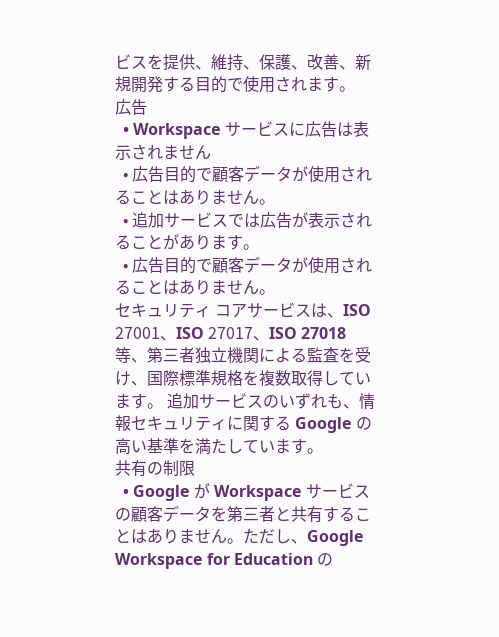ビスを提供、維持、保護、改善、新規開発する目的で使用されます。
広告
  • Workspace サービスに広告は表示されません
  • 広告目的で顧客データが使用されることはありません。
  • 追加サービスでは広告が表示されることがあります。
  • 広告目的で顧客データが使用されることはありません。
セキュリティ コアサービスは、ISO 27001、ISO 27017、ISO 27018 等、第三者独立機関による監査を受け、国際標準規格を複数取得しています。 追加サービスのいずれも、情報セキュリティに関する Google の高い基準を満たしています。
共有の制限
  • Google が Workspace サービスの顧客データを第三者と共有することはありません。ただし、Google Workspace for Education の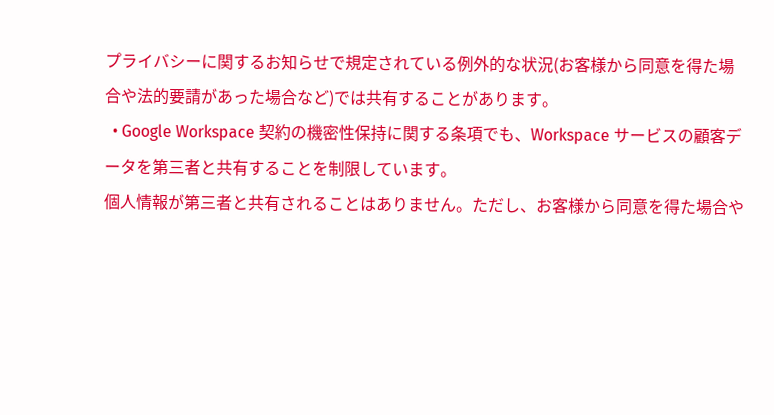プライバシーに関するお知らせで規定されている例外的な状況(お客様から同意を得た場合や法的要請があった場合など)では共有することがあります。
  • Google Workspace 契約の機密性保持に関する条項でも、Workspace サービスの顧客データを第三者と共有することを制限しています。
個人情報が第三者と共有されることはありません。ただし、お客様から同意を得た場合や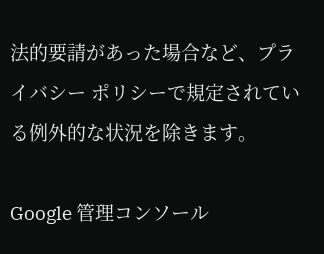法的要請があった場合など、プライバシー ポリシーで規定されている例外的な状況を除きます。

Google 管理コンソール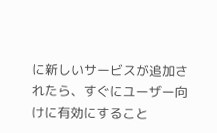に新しいサービスが追加されたら、すぐにユーザー向けに有効にすること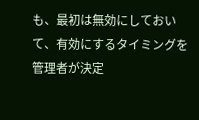も、最初は無効にしておいて、有効にするタイミングを管理者が決定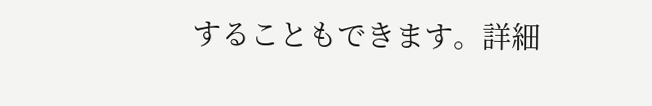することもできます。詳細